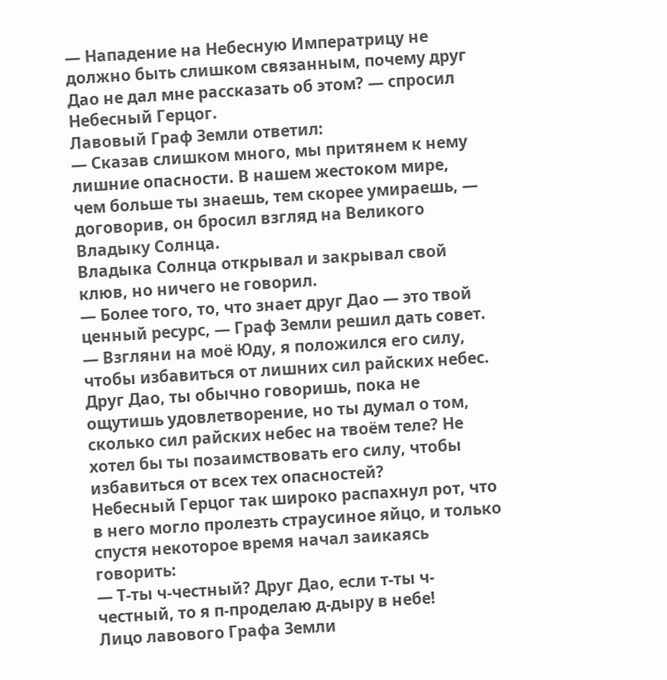— Нападение на Небесную Императрицу не должно быть слишком связанным, почему друг Дао не дал мне рассказать об этом? — спросил Небесный Герцог.
Лавовый Граф Земли ответил:
— Сказав слишком много, мы притянем к нему лишние опасности. В нашем жестоком мире, чем больше ты знаешь, тем скорее умираешь, — договорив, он бросил взгляд на Великого Владыку Солнца.
Владыка Солнца открывал и закрывал свой клюв, но ничего не говорил.
— Более того, то, что знает друг Дао — это твой ценный ресурс, — Граф Земли решил дать совет. — Взгляни на моё Юду, я положился его силу, чтобы избавиться от лишних сил райских небес. Друг Дао, ты обычно говоришь, пока не ощутишь удовлетворение, но ты думал о том, сколько сил райских небес на твоём теле? Не хотел бы ты позаимствовать его силу, чтобы избавиться от всех тех опасностей?
Небесный Герцог так широко распахнул рот, что в него могло пролезть страусиное яйцо, и только спустя некоторое время начал заикаясь говорить:
— Т-ты ч-честный? Друг Дао, если т-ты ч-честный, то я п-проделаю д-дыру в небе!
Лицо лавового Графа Земли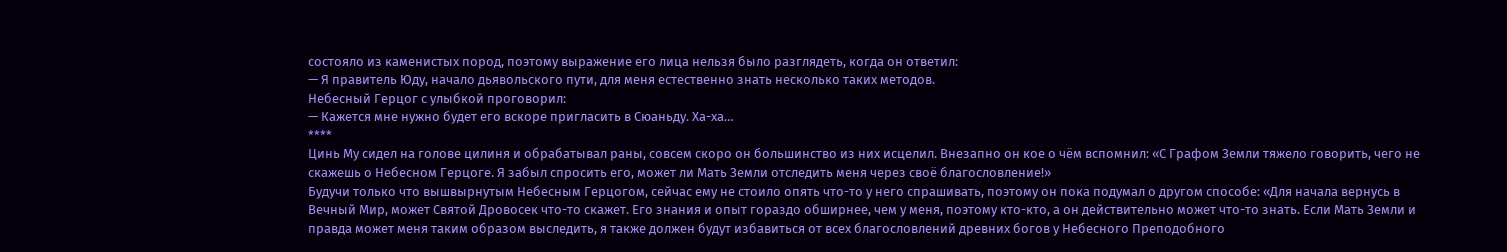состояло из каменистых пород, поэтому выражение его лица нельзя было разглядеть, когда он ответил:
— Я правитель Юду, начало дьявольского пути, для меня естественно знать несколько таких методов.
Небесный Герцог с улыбкой проговорил:
— Кажется мне нужно будет его вскоре пригласить в Сюаньду. Ха-ха…
****
Цинь Му сидел на голове цилиня и обрабатывал раны, совсем скоро он большинство из них исцелил. Внезапно он кое о чём вспомнил: «С Графом Земли тяжело говорить, чего не скажешь о Небесном Герцоге. Я забыл спросить его, может ли Мать Земли отследить меня через своё благословление!»
Будучи только что вышвырнутым Небесным Герцогом, сейчас ему не стоило опять что-то у него спрашивать, поэтому он пока подумал о другом способе: «Для начала вернусь в Вечный Мир, может Святой Дровосек что-то скажет. Его знания и опыт гораздо обширнее, чем у меня, поэтому кто-кто, а он действительно может что-то знать. Если Мать Земли и правда может меня таким образом выследить, я также должен будут избавиться от всех благословлений древних богов у Небесного Преподобного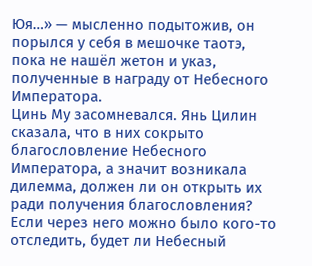Юя…» — мысленно подытожив, он порылся у себя в мешочке таотэ, пока не нашёл жетон и указ, полученные в награду от Небесного Императора.
Цинь Му засомневался. Янь Цилин сказала, что в них сокрыто благословление Небесного Императора, а значит возникала дилемма, должен ли он открыть их ради получения благословления?
Если через него можно было кого-то отследить, будет ли Небесный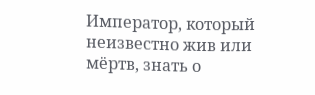Император, который неизвестно жив или мёртв, знать о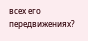всех его передвижениях?